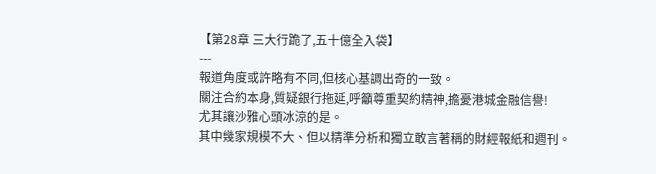【第28章 三大行跪了,五十億全入袋】
---
報道角度或許略有不同,但核心基調出奇的一致。
關注合約本身,質疑銀行拖延,呼籲尊重契約精神,擔憂港城金融信譽!
尤其讓沙雅心頭冰涼的是。
其中幾家規模不大、但以精準分析和獨立敢言著稱的財經報紙和週刊。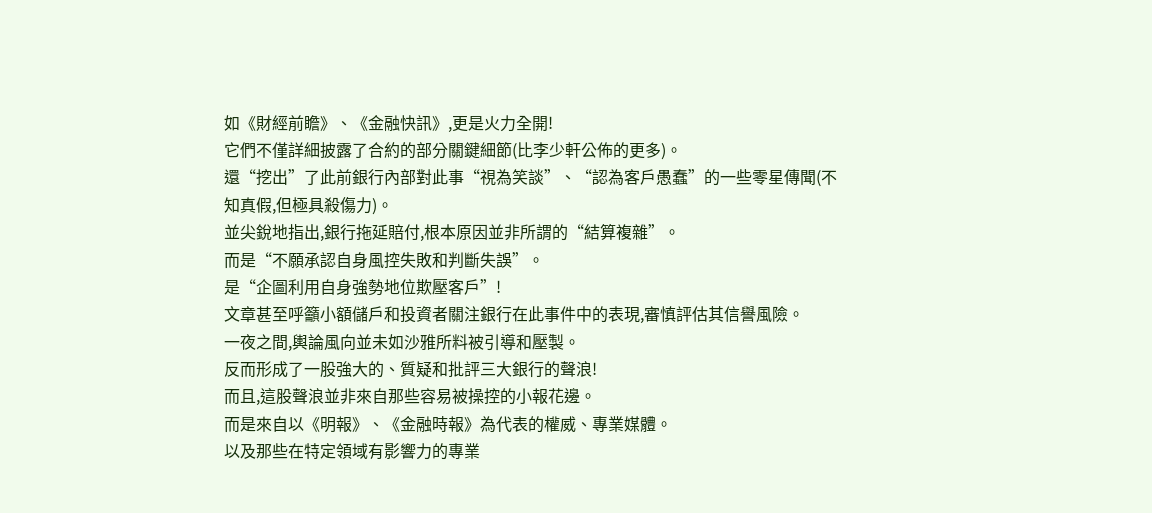如《財經前瞻》、《金融快訊》,更是火力全開!
它們不僅詳細披露了合約的部分關鍵細節(比李少軒公佈的更多)。
還“挖出”了此前銀行內部對此事“視為笑談”、“認為客戶愚蠢”的一些零星傳聞(不知真假,但極具殺傷力)。
並尖銳地指出,銀行拖延賠付,根本原因並非所謂的“結算複雜”。
而是“不願承認自身風控失敗和判斷失誤”。
是“企圖利用自身強勢地位欺壓客戶”!
文章甚至呼籲小額儲戶和投資者關注銀行在此事件中的表現,審慎評估其信譽風險。
一夜之間,輿論風向並未如沙雅所料被引導和壓製。
反而形成了一股強大的、質疑和批評三大銀行的聲浪!
而且,這股聲浪並非來自那些容易被操控的小報花邊。
而是來自以《明報》、《金融時報》為代表的權威、專業媒體。
以及那些在特定領域有影響力的專業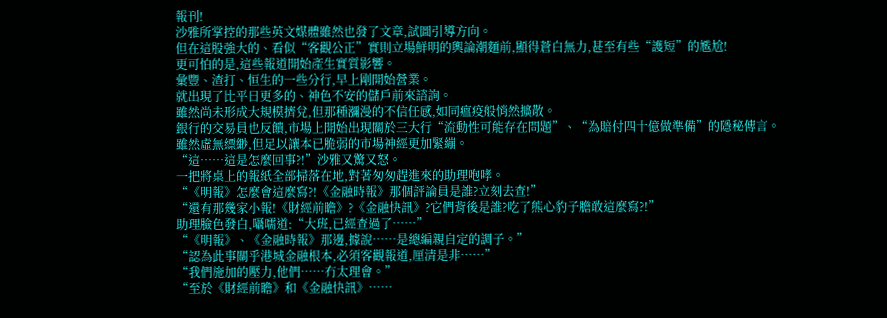報刊!
沙雅所掌控的那些英文媒體雖然也發了文章,試圖引導方向。
但在這股強大的、看似“客觀公正”實則立場鮮明的輿論潮麵前,顯得蒼白無力,甚至有些“護短”的尷尬!
更可怕的是,這些報道開始產生實質影響。
彙豐、渣打、恒生的一些分行,早上剛開始營業。
就出現了比平日更多的、神色不安的儲戶前來諮詢。
雖然尚未形成大規模擠兌,但那種瀰漫的不信任感,如同瘟疫般悄然擴散。
銀行的交易員也反饋,市場上開始出現關於三大行“流動性可能存在問題”、“為賠付四十億做準備”的隱秘傳言。
雖然虛無縹緲,但足以讓本已脆弱的市場神經更加緊繃。
“這……這是怎麼回事?!”沙雅又驚又怒。
一把將桌上的報紙全部掃落在地,對著匆匆趕進來的助理咆哮。
“《明報》怎麼會這麼寫?!《金融時報》那個評論員是誰?立刻去查!”
“還有那幾家小報!《財經前瞻》?《金融快訊》?它們背後是誰?吃了熊心豹子膽敢這麼寫?!”
助理臉色發白,囁嚅道:“大班,已經查過了……”
“《明報》、《金融時報》那邊,據說……是總編親自定的調子。”
“認為此事關乎港城金融根本,必須客觀報道,厘清是非……”
“我們施加的壓力,他們……冇太理會。”
“至於《財經前瞻》和《金融快訊》……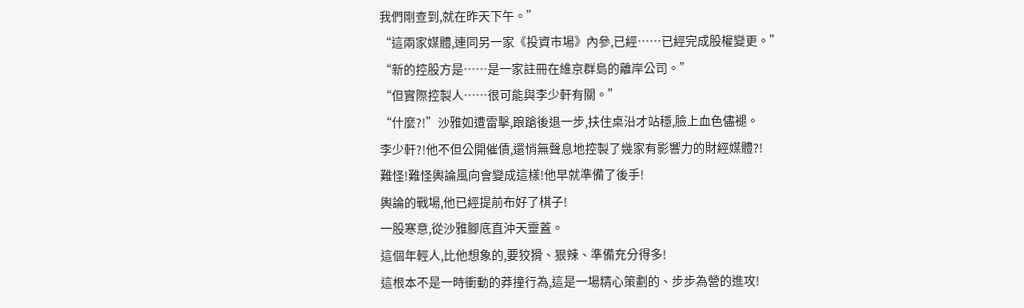我們剛查到,就在昨天下午。”
“這兩家媒體,連同另一家《投資市場》內參,已經……已經完成股權變更。”
“新的控股方是……是一家註冊在維京群島的離岸公司。”
“但實際控製人……很可能與李少軒有關。”
“什麼?!”沙雅如遭雷擊,踉蹌後退一步,扶住桌沿才站穩,臉上血色儘褪。
李少軒?!他不但公開催債,還悄無聲息地控製了幾家有影響力的財經媒體?!
難怪!難怪輿論風向會變成這樣!他早就準備了後手!
輿論的戰場,他已經提前布好了棋子!
一股寒意,從沙雅腳底直沖天靈蓋。
這個年輕人,比他想象的,要狡猾、狠辣、準備充分得多!
這根本不是一時衝動的莽撞行為,這是一場精心策劃的、步步為營的進攻!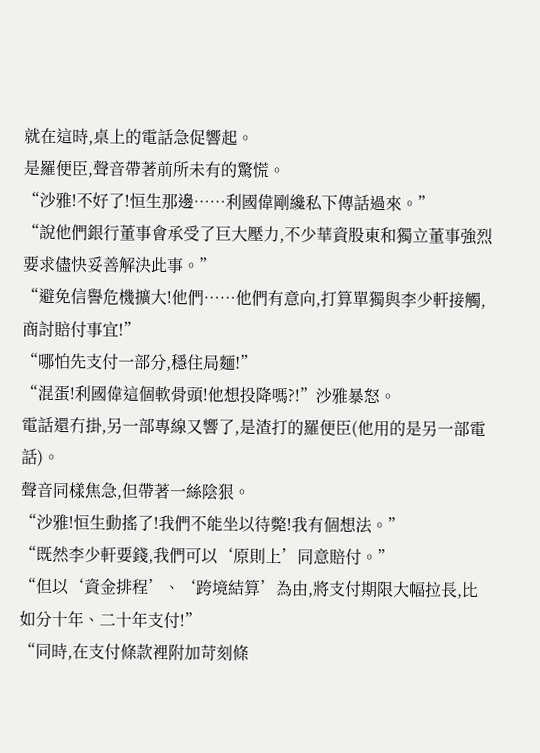就在這時,桌上的電話急促響起。
是羅便臣,聲音帶著前所未有的驚慌。
“沙雅!不好了!恒生那邊……利國偉剛纔私下傳話過來。”
“說他們銀行董事會承受了巨大壓力,不少華資股東和獨立董事強烈要求儘快妥善解決此事。”
“避免信譽危機擴大!他們……他們有意向,打算單獨與李少軒接觸,商討賠付事宜!”
“哪怕先支付一部分,穩住局麵!”
“混蛋!利國偉這個軟骨頭!他想投降嗎?!”沙雅暴怒。
電話還冇掛,另一部專線又響了,是渣打的羅便臣(他用的是另一部電話)。
聲音同樣焦急,但帶著一絲陰狠。
“沙雅!恒生動搖了!我們不能坐以待斃!我有個想法。”
“既然李少軒要錢,我們可以‘原則上’同意賠付。”
“但以‘資金排程’、‘跨境結算’為由,將支付期限大幅拉長,比如分十年、二十年支付!”
“同時,在支付條款裡附加苛刻條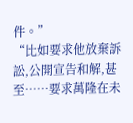件。”
“比如要求他放棄訴訟,公開宣告和解,甚至……要求萬隆在未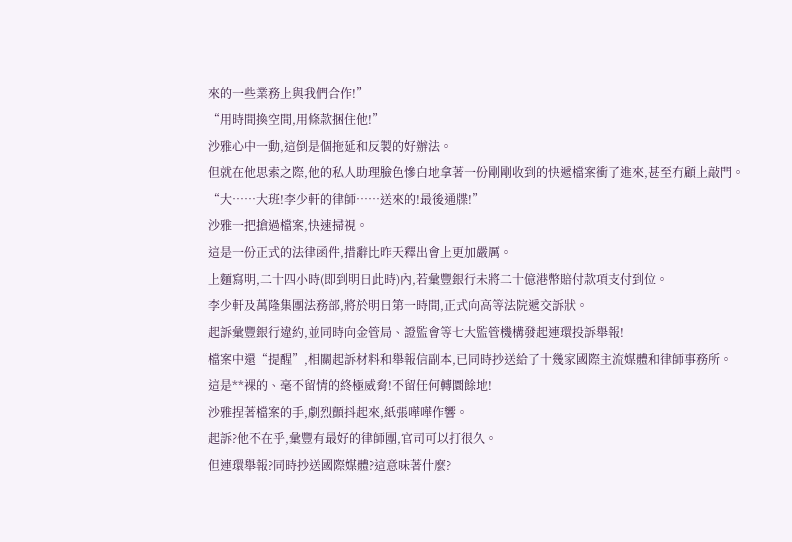來的一些業務上與我們合作!”
“用時間換空間,用條款捆住他!”
沙雅心中一動,這倒是個拖延和反製的好辦法。
但就在他思索之際,他的私人助理臉色慘白地拿著一份剛剛收到的快遞檔案衝了進來,甚至冇顧上敲門。
“大……大班!李少軒的律師……送來的!最後通牒!”
沙雅一把搶過檔案,快速掃視。
這是一份正式的法律函件,措辭比昨天釋出會上更加嚴厲。
上麵寫明,二十四小時(即到明日此時)內,若彙豐銀行未將二十億港幣賠付款項支付到位。
李少軒及萬隆集團法務部,將於明日第一時間,正式向高等法院遞交訴狀。
起訴彙豐銀行違約,並同時向金管局、證監會等七大監管機構發起連環投訴舉報!
檔案中還“提醒”,相關起訴材料和舉報信副本,已同時抄送給了十幾家國際主流媒體和律師事務所。
這是**裸的、毫不留情的終極威脅!不留任何轉圜餘地!
沙雅捏著檔案的手,劇烈顫抖起來,紙張嘩嘩作響。
起訴?他不在乎,彙豐有最好的律師團,官司可以打很久。
但連環舉報?同時抄送國際媒體?這意味著什麼?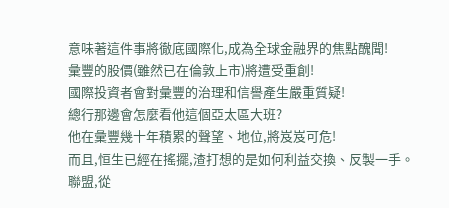意味著這件事將徹底國際化,成為全球金融界的焦點醜聞!
彙豐的股價(雖然已在倫敦上市)將遭受重創!
國際投資者會對彙豐的治理和信譽產生嚴重質疑!
總行那邊會怎麼看他這個亞太區大班?
他在彙豐幾十年積累的聲望、地位,將岌岌可危!
而且,恒生已經在搖擺,渣打想的是如何利益交換、反製一手。
聯盟,從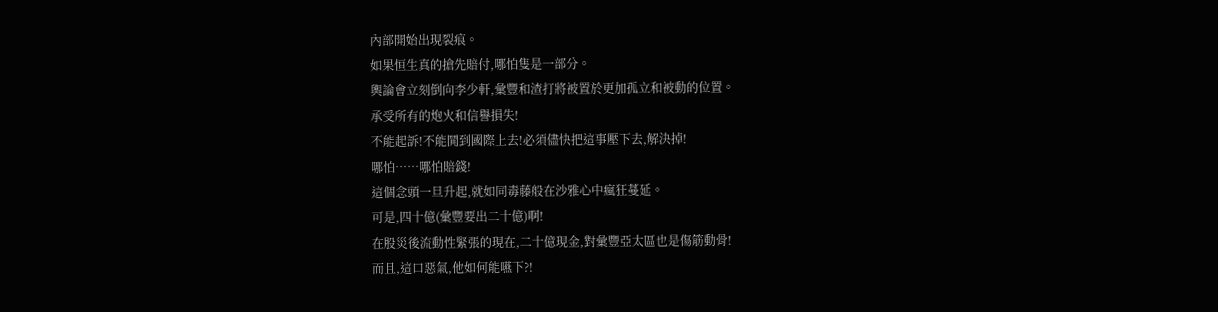內部開始出現裂痕。
如果恒生真的搶先賠付,哪怕隻是一部分。
輿論會立刻倒向李少軒,彙豐和渣打將被置於更加孤立和被動的位置。
承受所有的炮火和信譽損失!
不能起訴!不能鬨到國際上去!必須儘快把這事壓下去,解決掉!
哪怕……哪怕賠錢!
這個念頭一旦升起,就如同毒藤般在沙雅心中瘋狂蔓延。
可是,四十億(彙豐要出二十億)啊!
在股災後流動性緊張的現在,二十億現金,對彙豐亞太區也是傷筋動骨!
而且,這口惡氣,他如何能嚥下?!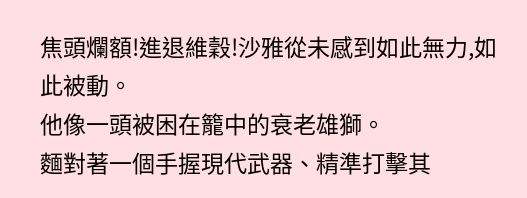焦頭爛額!進退維穀!沙雅從未感到如此無力,如此被動。
他像一頭被困在籠中的衰老雄獅。
麵對著一個手握現代武器、精準打擊其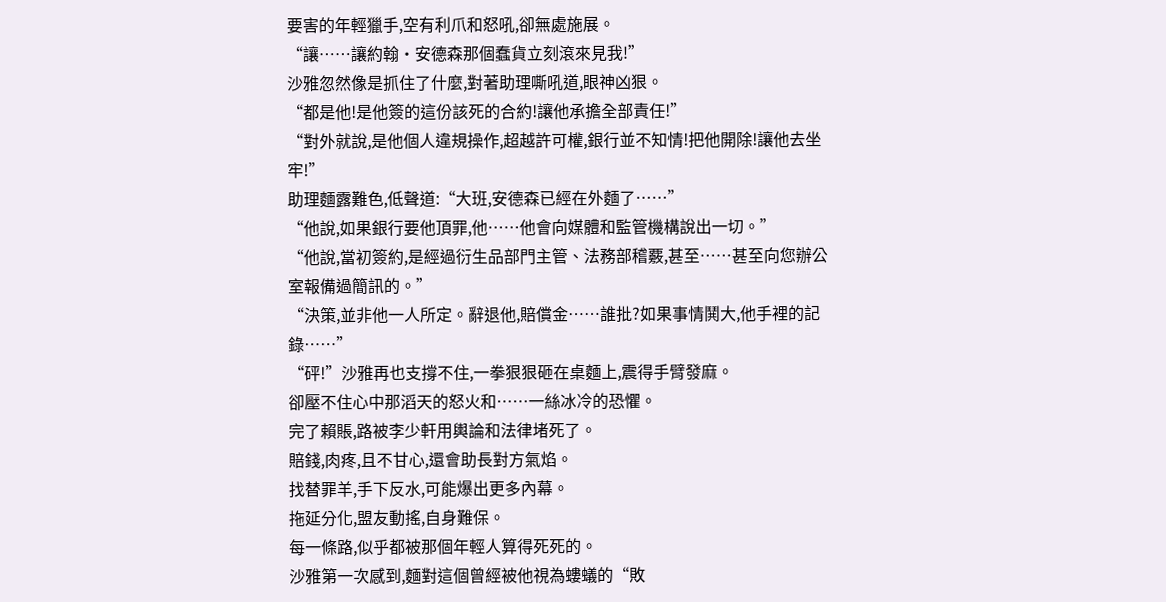要害的年輕獵手,空有利爪和怒吼,卻無處施展。
“讓……讓約翰·安德森那個蠢貨立刻滾來見我!”
沙雅忽然像是抓住了什麼,對著助理嘶吼道,眼神凶狠。
“都是他!是他簽的這份該死的合約!讓他承擔全部責任!”
“對外就說,是他個人違規操作,超越許可權,銀行並不知情!把他開除!讓他去坐牢!”
助理麵露難色,低聲道:“大班,安德森已經在外麵了……”
“他說,如果銀行要他頂罪,他……他會向媒體和監管機構說出一切。”
“他說,當初簽約,是經過衍生品部門主管、法務部稽覈,甚至……甚至向您辦公室報備過簡訊的。”
“決策,並非他一人所定。辭退他,賠償金……誰批?如果事情鬨大,他手裡的記錄……”
“砰!”沙雅再也支撐不住,一拳狠狠砸在桌麵上,震得手臂發麻。
卻壓不住心中那滔天的怒火和……一絲冰冷的恐懼。
完了賴賬,路被李少軒用輿論和法律堵死了。
賠錢,肉疼,且不甘心,還會助長對方氣焰。
找替罪羊,手下反水,可能爆出更多內幕。
拖延分化,盟友動搖,自身難保。
每一條路,似乎都被那個年輕人算得死死的。
沙雅第一次感到,麵對這個曾經被他視為螻蟻的“敗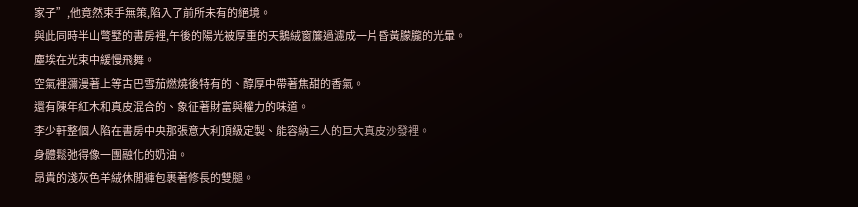家子”,他竟然束手無策,陷入了前所未有的絕境。
與此同時半山彆墅的書房裡,午後的陽光被厚重的天鵝絨窗簾過濾成一片昏黃朦朧的光暈。
塵埃在光束中緩慢飛舞。
空氣裡瀰漫著上等古巴雪茄燃燒後特有的、醇厚中帶著焦甜的香氣。
還有陳年紅木和真皮混合的、象征著財富與權力的味道。
李少軒整個人陷在書房中央那張意大利頂級定製、能容納三人的巨大真皮沙發裡。
身體鬆弛得像一團融化的奶油。
昂貴的淺灰色羊絨休閒褲包裹著修長的雙腿。